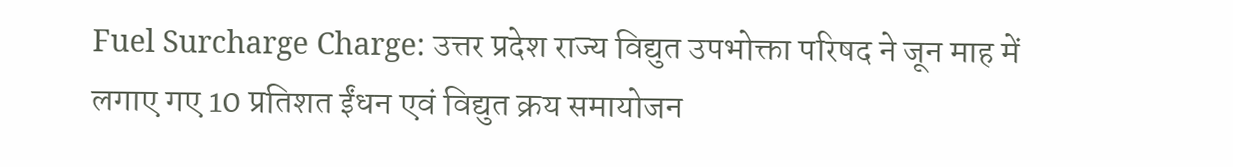Fuel Surcharge Charge: उत्तर प्रदेश राज्य विद्युत उपभोक्ता परिषद ने जून माह में लगाए गए 10 प्रतिशत ईंधन एवं विद्युत क्रय समायोजन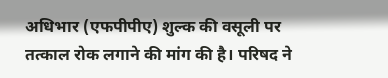अधिभार (एफपीपीए) शुल्क की वसूली पर तत्काल रोक लगाने की मांग की है। परिषद ने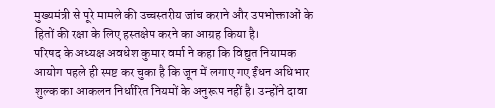मुख्यमंत्री से पूरे मामले की उच्चस्तरीय जांच कराने और उपभोक्ताओं के हितों की रक्षा के लिए हस्तक्षेप करने का आग्रह किया है।
परिषद के अध्यक्ष अवधेश कुमार वर्मा ने कहा कि विद्युत नियामक आयोग पहले ही स्पष्ट कर चुका है कि जून में लगाए गए ईंधन अधिभार शुल्क का आकलन निर्धारित नियमों के अनुरूप नहीं है। उन्होंने दावा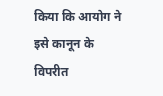किया कि आयोग ने इसे कानून के विपरीत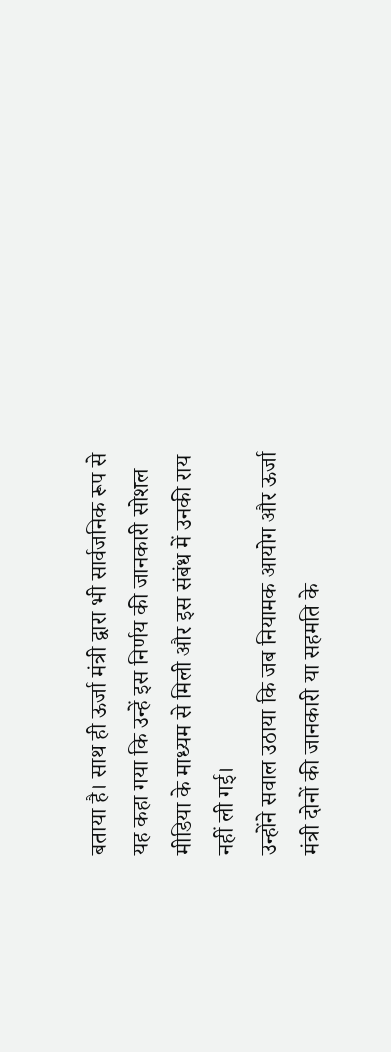बताया है। साथ ही ऊर्जा मंत्री द्वारा भी सार्वजनिक रूप से यह कहा गया कि उन्हें इस निर्णय की जानकारी सोशल मीडिया के माध्यम से मिली और इस संबंध में उनकी राय नहीं ली गई।
उन्होंने सवाल उठाया कि जब नियामक आयोग और ऊर्जा मंत्री दोनों की जानकारी या सहमति के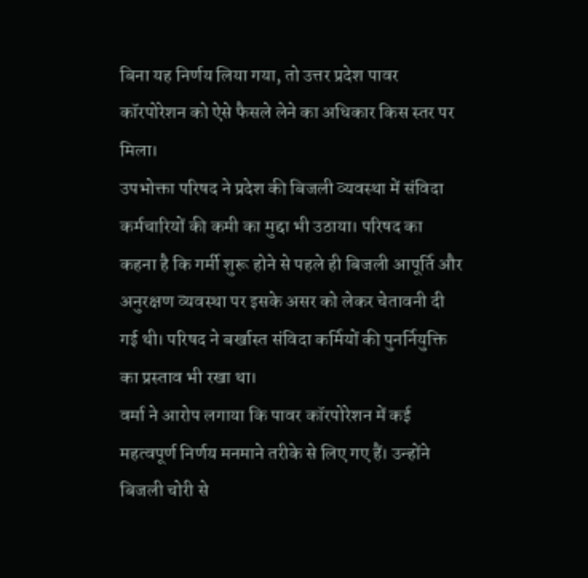बिना यह निर्णय लिया गया, तो उत्तर प्रदेश पावर कॉरपोरेशन को ऐसे फैसले लेने का अधिकार किस स्तर पर मिला।
उपभोक्ता परिषद ने प्रदेश की बिजली व्यवस्था में संविदा कर्मचारियों की कमी का मुद्दा भी उठाया। परिषद का कहना है कि गर्मी शुरू होने से पहले ही बिजली आपूर्ति और अनुरक्षण व्यवस्था पर इसके असर को लेकर चेतावनी दी गई थी। परिषद ने बर्खास्त संविदा कर्मियों की पुनर्नियुक्ति का प्रस्ताव भी रखा था।
वर्मा ने आरोप लगाया कि पावर कॉरपोरेशन में कई महत्वपूर्ण निर्णय मनमाने तरीके से लिए गए हैं। उन्होंने बिजली चोरी से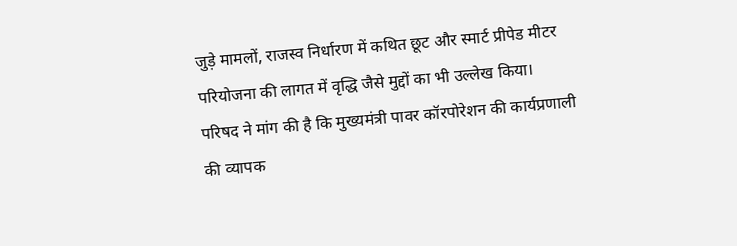जुड़े मामलों, राजस्व निर्धारण में कथित छूट और स्मार्ट प्रीपेड मीटर परियोजना की लागत में वृद्धि जैसे मुद्दों का भी उल्लेख किया।
परिषद ने मांग की है कि मुख्यमंत्री पावर कॉरपोरेशन की कार्यप्रणाली की व्यापक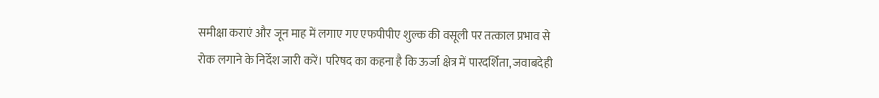समीक्षा कराएं और जून माह में लगाए गए एफपीपीए शुल्क की वसूली पर तत्काल प्रभाव से रोक लगाने के निर्देश जारी करें। परिषद का कहना है कि ऊर्जा क्षेत्र में पारदर्शिता, जवाबदेही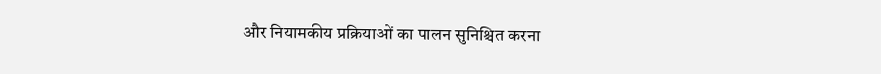और नियामकीय प्रक्रियाओं का पालन सुनिश्चित करना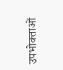उपभोक्ताओं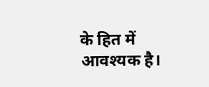के हित में आवश्यक है।